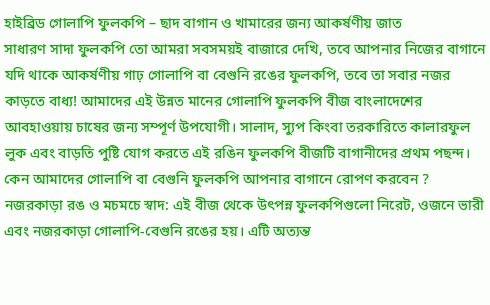হাইব্রিড গোলাপি ফুলকপি – ছাদ বাগান ও খামারের জন্য আকর্ষণীয় জাত
সাধারণ সাদা ফুলকপি তো আমরা সবসময়ই বাজারে দেখি, তবে আপনার নিজের বাগানে যদি থাকে আকর্ষণীয় গাঢ় গোলাপি বা বেগুনি রঙের ফুলকপি, তবে তা সবার নজর কাড়তে বাধ্য! আমাদের এই উন্নত মানের গোলাপি ফুলকপি বীজ বাংলাদেশের আবহাওয়ায় চাষের জন্য সম্পূর্ণ উপযোগী। সালাদ, স্যুপ কিংবা তরকারিতে কালারফুল লুক এবং বাড়তি পুষ্টি যোগ করতে এই রঙিন ফুলকপি বীজটি বাগানীদের প্রথম পছন্দ।
কেন আমাদের গোলাপি বা বেগুনি ফুলকপি আপনার বাগানে রোপণ করবেন ?
নজরকাড়া রঙ ও মচমচে স্বাদ: এই বীজ থেকে উৎপন্ন ফুলকপিগুলো নিরেট, ওজনে ভারী এবং নজরকাড়া গোলাপি-বেগুনি রঙের হয়। এটি অত্যন্ত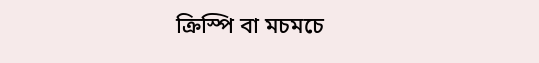ক্রিস্পি বা মচমচে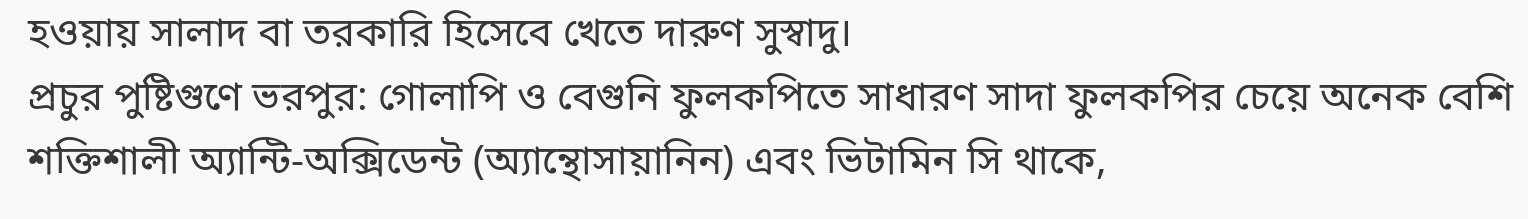হওয়ায় সালাদ বা তরকারি হিসেবে খেতে দারুণ সুস্বাদু।
প্রচুর পুষ্টিগুণে ভরপুর: গোলাপি ও বেগুনি ফুলকপিতে সাধারণ সাদা ফুলকপির চেয়ে অনেক বেশি শক্তিশালী অ্যান্টি-অক্সিডেন্ট (অ্যান্থোসায়ানিন) এবং ভিটামিন সি থাকে,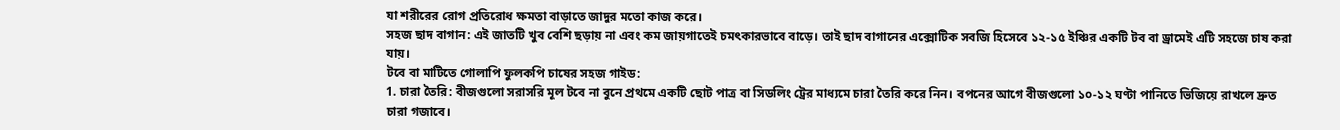যা শরীরের রোগ প্রতিরোধ ক্ষমতা বাড়াতে জাদুর মতো কাজ করে।
সহজ ছাদ বাগান: এই জাতটি খুব বেশি ছড়ায় না এবং কম জায়গাতেই চমৎকারভাবে বাড়ে। তাই ছাদ বাগানের এক্সোটিক সবজি হিসেবে ১২-১৫ ইঞ্চির একটি টব বা ড্রামেই এটি সহজে চাষ করা যায়।
টবে বা মাটিতে গোলাপি ফুলকপি চাষের সহজ গাইড:
1. চারা তৈরি: বীজগুলো সরাসরি মূল টবে না বুনে প্রথমে একটি ছোট পাত্র বা সিডলিং ট্রের মাধ্যমে চারা তৈরি করে নিন। বপনের আগে বীজগুলো ১০-১২ ঘণ্টা পানিতে ভিজিয়ে রাখলে দ্রুত চারা গজাবে।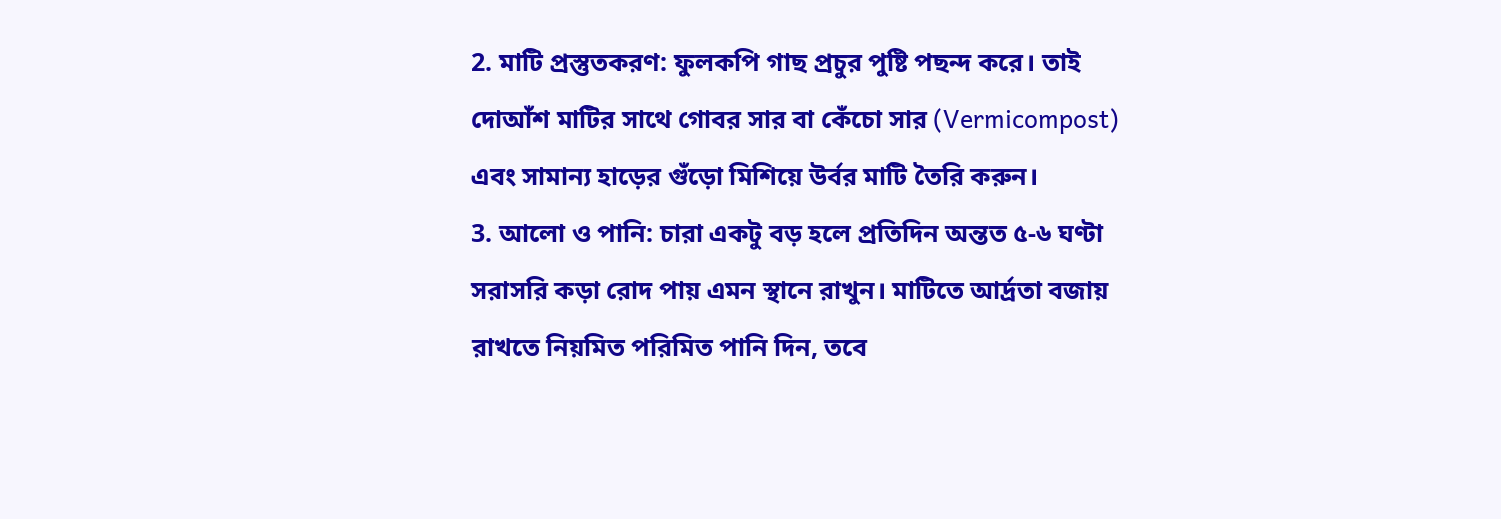2. মাটি প্রস্তুতকরণ: ফুলকপি গাছ প্রচুর পুষ্টি পছন্দ করে। তাই দোআঁশ মাটির সাথে গোবর সার বা কেঁচো সার (Vermicompost) এবং সামান্য হাড়ের গুঁড়ো মিশিয়ে উর্বর মাটি তৈরি করুন।
3. আলো ও পানি: চারা একটু বড় হলে প্রতিদিন অন্তত ৫-৬ ঘণ্টা সরাসরি কড়া রোদ পায় এমন স্থানে রাখুন। মাটিতে আর্দ্রতা বজায় রাখতে নিয়মিত পরিমিত পানি দিন, তবে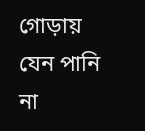গোড়ায় যেন পানি না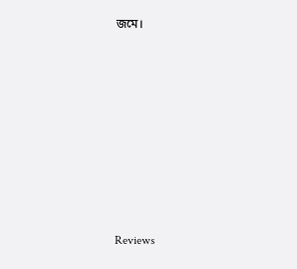জমে।











Reviews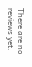There are no reviews yet.